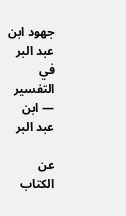جهود ابن عبد البر في التفسير — ابن عبد البر

عن الكتاب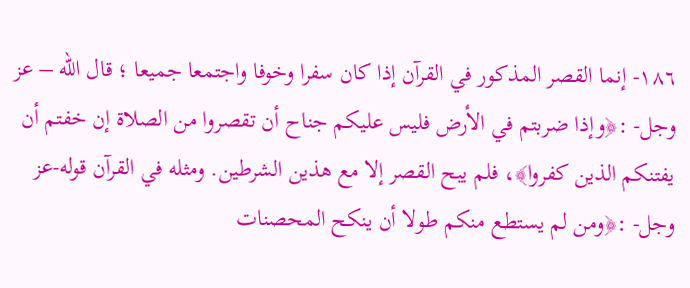١٨٦- إنما القصر المذكور في القرآن إذا كان سفرا وخوفا واجتمعا جميعا ؛ قال الله – عز وجل- :﴿وإذا ضربتم في الأرض فليس عليكم جناح أن تقصروا من الصلاة إن خفتم أن يفتنكم الذين كفروا﴾، فلم يبح القصر إلا مع هذين الشرطين. ومثله في القرآن قوله-عز وجل- :﴿ومن لم يستطع منكم طولا أن ينكح المحصنات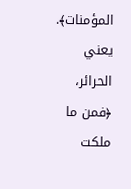المؤمنات﴾. يعني الحرائر، ﴿فمن ما ملكت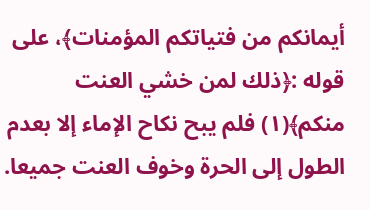أيمانكم من فتياتكم المؤمنات﴾، على قوله :﴿ذلك لمن خشي العنت منكم﴾(١) فلم يبح نكاح الإماء إلا بعدم الطول إلى الحرة وخوف العنت جميعا.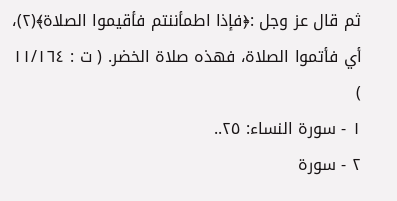ثم قال عز وجل :﴿فإذا اطمأننتم فأقيموا الصلاة﴾(٢)، أي فأتموا الصلاة، فهذه صلاة الخضر. ( ت : ١١/١٦٤ )
١ - سورة النساء: ٢٥..
٢ - سورة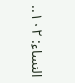النساء: ١٠٢..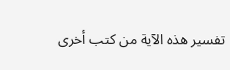تفسير هذه الآية من كتب أخرى